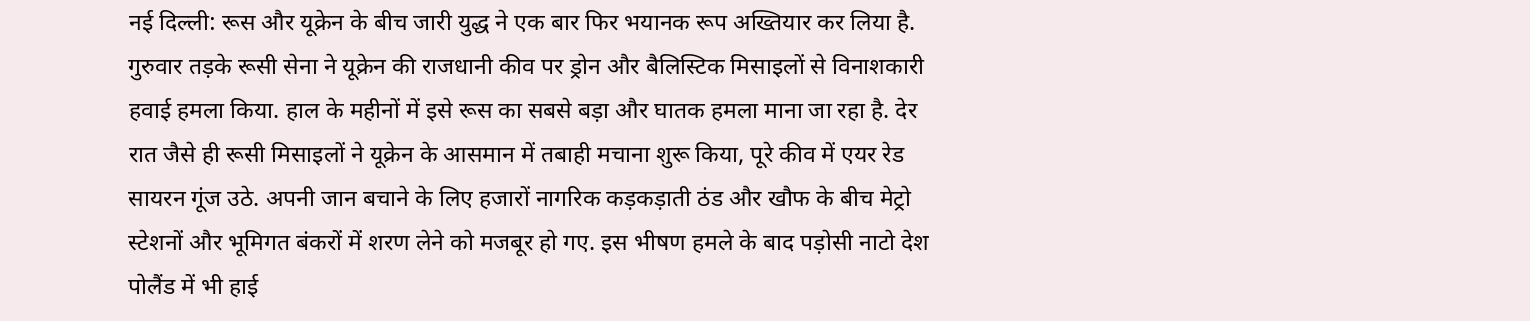नई दिल्ली: रूस और यूक्रेन के बीच जारी युद्ध ने एक बार फिर भयानक रूप अख्तियार कर लिया है. गुरुवार तड़के रूसी सेना ने यूक्रेन की राजधानी कीव पर ड्रोन और बैलिस्टिक मिसाइलों से विनाशकारी हवाई हमला किया. हाल के महीनों में इसे रूस का सबसे बड़ा और घातक हमला माना जा रहा है. देर रात जैसे ही रूसी मिसाइलों ने यूक्रेन के आसमान में तबाही मचाना शुरू किया, पूरे कीव में एयर रेड सायरन गूंज उठे. अपनी जान बचाने के लिए हजारों नागरिक कड़कड़ाती ठंड और खौफ के बीच मेट्रो स्टेशनों और भूमिगत बंकरों में शरण लेने को मजबूर हो गए. इस भीषण हमले के बाद पड़ोसी नाटो देश पोलैंड में भी हाई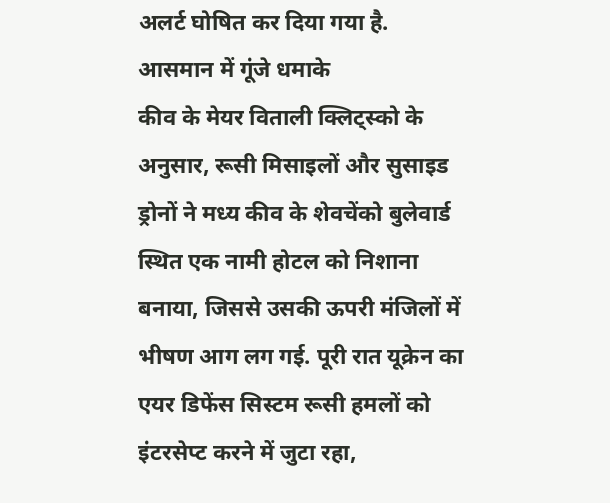अलर्ट घोषित कर दिया गया है.
आसमान में गूंजे धमाके
कीव के मेयर विताली क्लिट्स्को के अनुसार, रूसी मिसाइलों और सुसाइड ड्रोनों ने मध्य कीव के शेवचेंको बुलेवार्ड स्थित एक नामी होटल को निशाना बनाया, जिससे उसकी ऊपरी मंजिलों में भीषण आग लग गई. पूरी रात यूक्रेन का एयर डिफेंस सिस्टम रूसी हमलों को इंटरसेप्ट करने में जुटा रहा,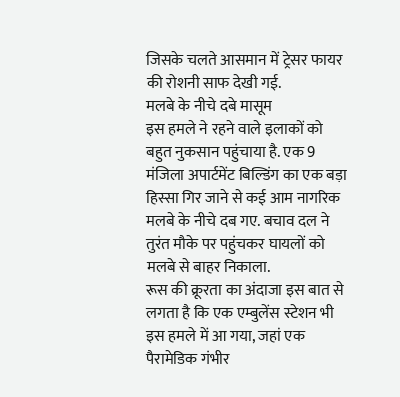जिसके चलते आसमान में ट्रेसर फायर की रोशनी साफ देखी गई.
मलबे के नीचे दबे मासूम
इस हमले ने रहने वाले इलाकों को बहुत नुकसान पहुंचाया है. एक 9 मंजिला अपार्टमेंट बिल्डिंग का एक बड़ा हिस्सा गिर जाने से कई आम नागरिक मलबे के नीचे दब गए. बचाव दल ने तुरंत मौके पर पहुंचकर घायलों को मलबे से बाहर निकाला.
रूस की क्रूरता का अंदाजा इस बात से लगता है कि एक एम्बुलेंस स्टेशन भी इस हमले में आ गया, जहां एक पैरामेडिक गंभीर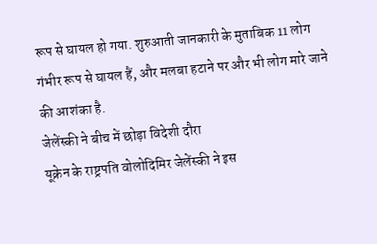रूप से घायल हो गया. शुरुआती जानकारी के मुताबिक 11 लोग गंभीर रूप से घायल हैं, और मलबा हटाने पर और भी लोग मारे जाने की आशंका है.
जेलेंस्की ने बीच में छोड़ा विदेशी दौरा
यूक्रेन के राष्ट्रपति वोलोदिमिर जेलेंस्की ने इस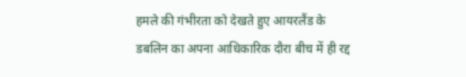हमले की गंभीरता को देखते हुए आयरलैंड के डबलिन का अपना आधिकारिक दौरा बीच में ही रद्द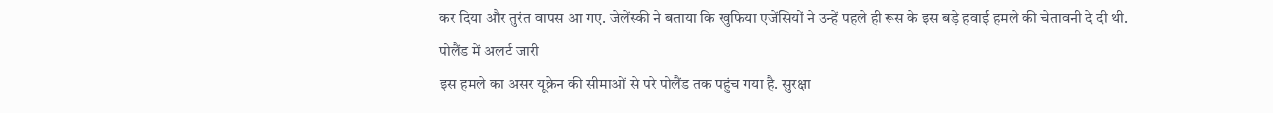कर दिया और तुरंत वापस आ गए. जेलेंस्की ने बताया कि खुफिया एजेंसियों ने उन्हें पहले ही रूस के इस बड़े हवाई हमले की चेतावनी दे दी थी.
पोलैंड में अलर्ट जारी
इस हमले का असर यूक्रेन की सीमाओं से परे पोलैंड तक पहुंच गया है. सुरक्षा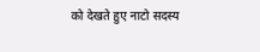को देखते हुए नाटो सदस्य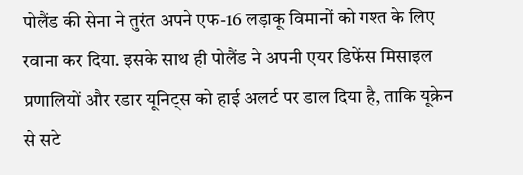पोलैंड की सेना ने तुरंत अपने एफ-16 लड़ाकू विमानों को गश्त के लिए रवाना कर दिया. इसके साथ ही पोलैंड ने अपनी एयर डिफेंस मिसाइल प्रणालियों और रडार यूनिट्स को हाई अलर्ट पर डाल दिया है, ताकि यूक्रेन से सटे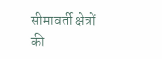सीमावर्ती क्षेत्रों की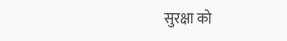सुरक्षा को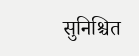सुनिश्चित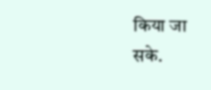किया जा सके.